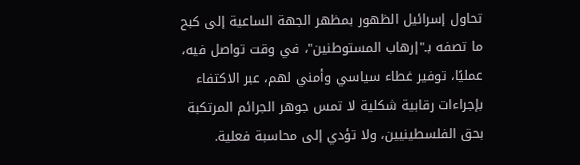تحاول إسرائيل الظهور بمظهر الجهة الساعية إلى كبح ما تصفه بـ"إرهاب المستوطنين"، في وقت تواصل فيه، عمليًا، توفير غطاء سياسي وأمني لهم، عبر الاكتفاء بإجراءات رقابية شكلية لا تمس جوهر الجرائم المرتكبة بحق الفلسطينيين، ولا تؤدي إلى محاسبة فعلية.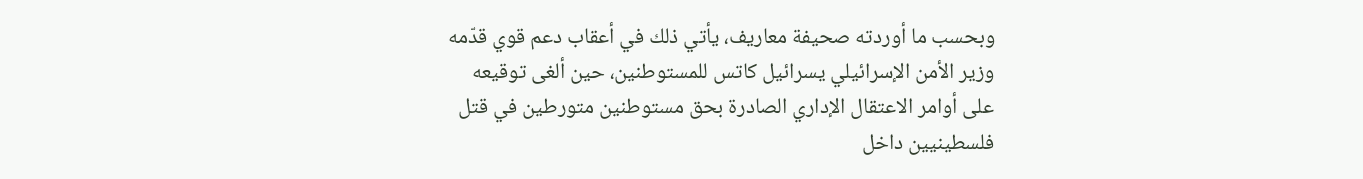وبحسب ما أوردته صحيفة معاريف، يأتي ذلك في أعقاب دعم قوي قدّمه وزير الأمن الإسرائيلي يسرائيل كاتس للمستوطنين، حين ألغى توقيعه على أوامر الاعتقال الإداري الصادرة بحق مستوطنين متورطين في قتل فلسطينيين داخل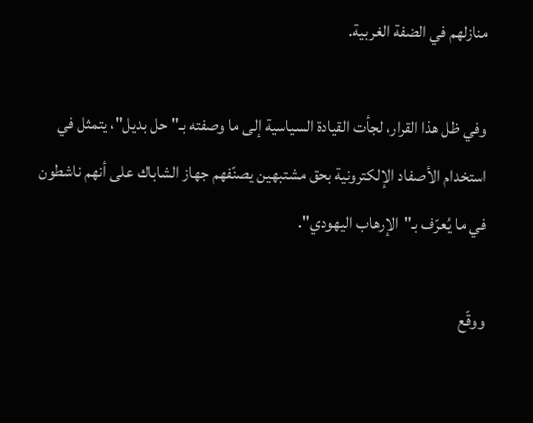منازلهم في الضفة الغربية.

وفي ظل هذا القرار، لجأت القيادة السياسية إلى ما وصفته بـ"حل بديل"، يتمثل في استخدام الأصفاد الإلكترونية بحق مشتبهين يصنّفهم جهاز الشاباك على أنهم ناشطون في ما يُعرّف بـ"الإرهاب اليهودي".

ووقّع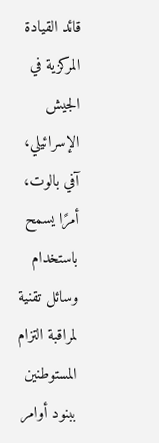قائد القيادة المركزية في الجيش الإسرائيلي، آفي بالوت، أمرًا يسمح باستخدام وسائل تقنية لمراقبة التزام المستوطنين ببنود أوامر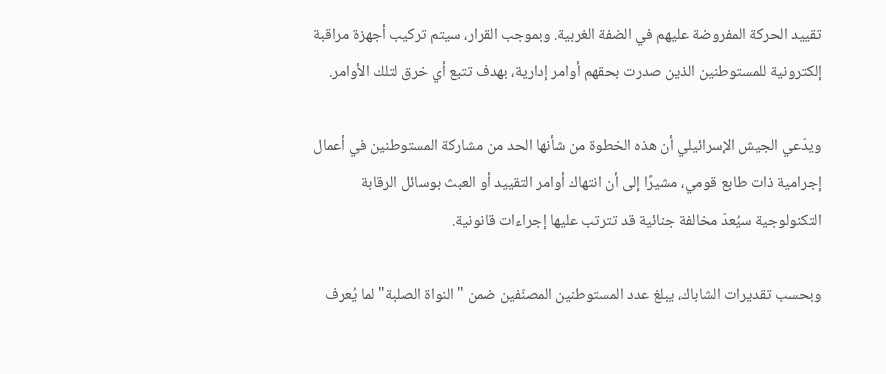تقييد الحركة المفروضة عليهم في الضفة الغربية. وبموجب القرار، سيتم تركيب أجهزة مراقبة إلكترونية للمستوطنين الذين صدرت بحقهم أوامر إدارية، بهدف تتبع أي خرق لتلك الأوامر.

ويدّعي الجيش الإسرائيلي أن هذه الخطوة من شأنها الحد من مشاركة المستوطنين في أعمال إجرامية ذات طابع قومي، مشيرًا إلى أن انتهاك أوامر التقييد أو العبث بوسائل الرقابة التكنولوجية سيُعدّ مخالفة جنائية قد تترتب عليها إجراءات قانونية.

وبحسب تقديرات الشاباك، يبلغ عدد المستوطنين المصنّفين ضمن "النواة الصلبة" لما يُعرف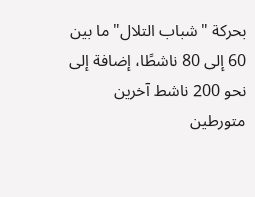بحركة "شباب التلال" ما بين 60 إلى 80 ناشطًا، إضافة إلى نحو 200 ناشط آخرين متورطين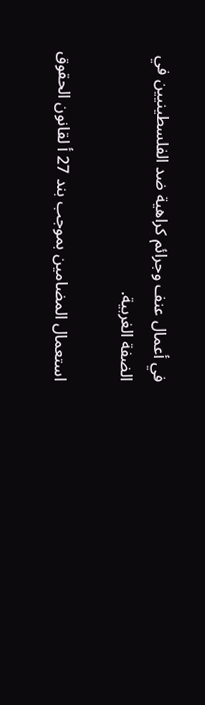في أعمال عنف وجرائم كراهية ضد الفلسطينيين في الضفة الغربية.

استعمال المضامين بموجب بند 27 أ لقانون الحقوق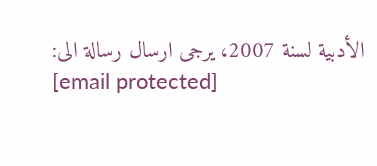الأدبية لسنة 2007، يرجى ارسال رسالة الى:
[email protected]